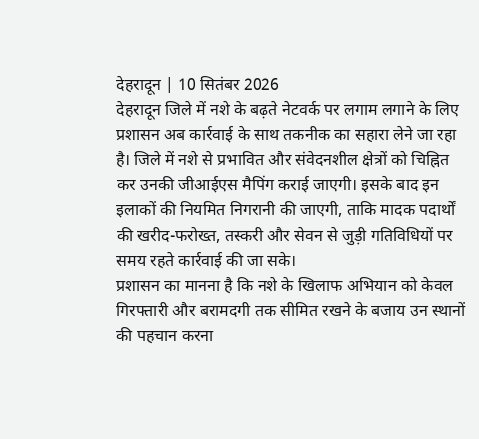देहरादून | 10 सितंबर 2026
देहरादून जिले में नशे के बढ़ते नेटवर्क पर लगाम लगाने के लिए प्रशासन अब कार्रवाई के साथ तकनीक का सहारा लेने जा रहा है। जिले में नशे से प्रभावित और संवेदनशील क्षेत्रों को चिह्नित कर उनकी जीआईएस मैपिंग कराई जाएगी। इसके बाद इन इलाकों की नियमित निगरानी की जाएगी, ताकि मादक पदार्थों की खरीद-फरोख्त, तस्करी और सेवन से जुड़ी गतिविधियों पर समय रहते कार्रवाई की जा सके।
प्रशासन का मानना है कि नशे के खिलाफ अभियान को केवल गिरफ्तारी और बरामदगी तक सीमित रखने के बजाय उन स्थानों की पहचान करना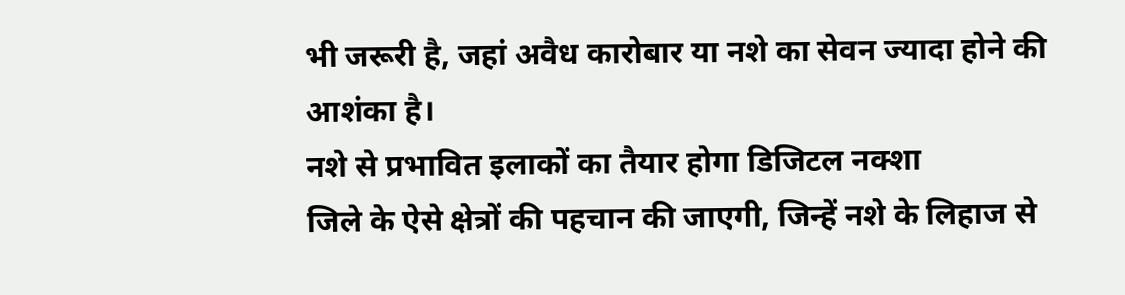भी जरूरी है, जहां अवैध कारोबार या नशे का सेवन ज्यादा होने की आशंका है।
नशे से प्रभावित इलाकों का तैयार होगा डिजिटल नक्शा
जिले के ऐसे क्षेत्रों की पहचान की जाएगी, जिन्हें नशे के लिहाज से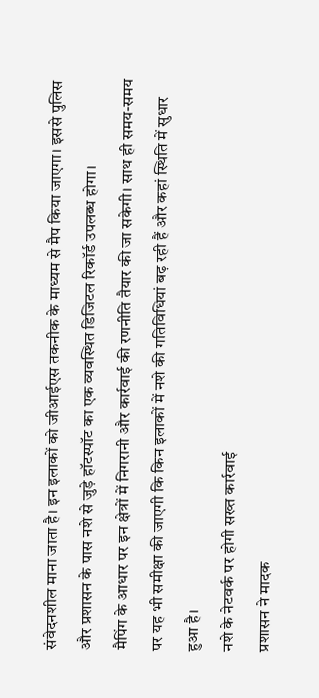संवेदनशील माना जाता है। इन इलाकों को जीआईएस तकनीक के माध्यम से मैप किया जाएगा। इससे पुलिस और प्रशासन के पास नशे से जुड़े हॉटस्पॉट का एक व्यवस्थित डिजिटल रिकॉर्ड उपलब्ध होगा।
मैपिंग के आधार पर इन क्षेत्रों में निगरानी और कार्रवाई की रणनीति तैयार की जा सकेगी। साथ ही समय-समय पर यह भी समीक्षा की जाएगी कि किन इलाकों में नशे की गतिविधियां बढ़ रही हैं और कहां स्थिति में सुधार हुआ है।
नशे के नेटवर्क पर होगी सख्त कार्रवाई
प्रशासन ने मादक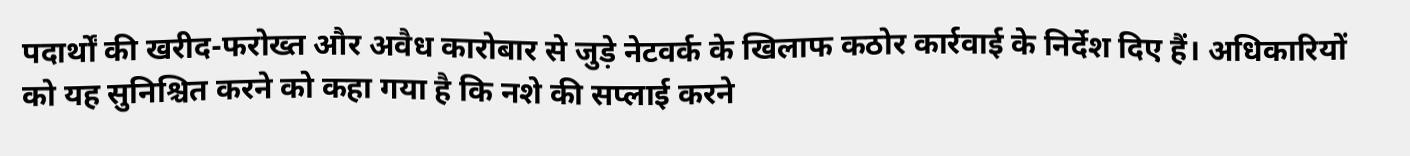पदार्थों की खरीद-फरोख्त और अवैध कारोबार से जुड़े नेटवर्क के खिलाफ कठोर कार्रवाई के निर्देश दिए हैं। अधिकारियों को यह सुनिश्चित करने को कहा गया है कि नशे की सप्लाई करने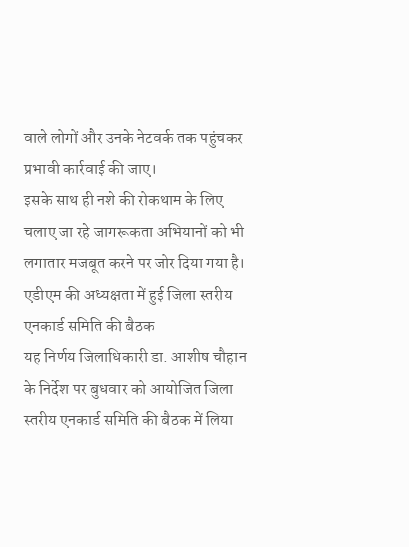वाले लोगों और उनके नेटवर्क तक पहुंचकर प्रभावी कार्रवाई की जाए।
इसके साथ ही नशे की रोकथाम के लिए चलाए जा रहे जागरूकता अभियानों को भी लगातार मजबूत करने पर जोर दिया गया है।
एडीएम की अध्यक्षता में हुई जिला स्तरीय एनकार्ड समिति की बैठक
यह निर्णय जिलाधिकारी डा. आशीष चौहान के निर्देश पर बुधवार को आयोजित जिला स्तरीय एनकार्ड समिति की बैठक में लिया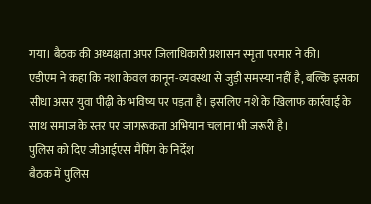गया। बैठक की अध्यक्षता अपर जिलाधिकारी प्रशासन स्मृता परमार ने की।
एडीएम ने कहा कि नशा केवल कानून-व्यवस्था से जुड़ी समस्या नहीं है, बल्कि इसका सीधा असर युवा पीढ़ी के भविष्य पर पड़ता है। इसलिए नशे के खिलाफ कार्रवाई के साथ समाज के स्तर पर जागरूकता अभियान चलाना भी जरूरी है।
पुलिस को दिए जीआईएस मैपिंग के निर्देश
बैठक में पुलिस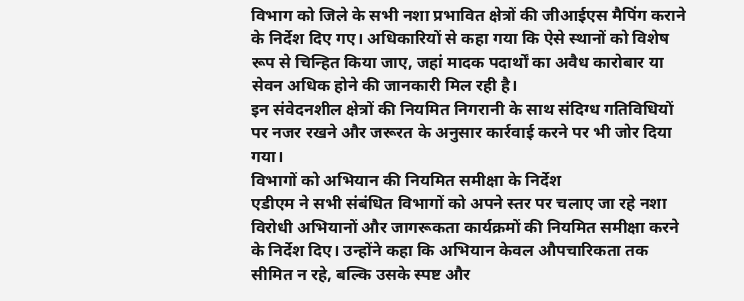विभाग को जिले के सभी नशा प्रभावित क्षेत्रों की जीआईएस मैपिंग कराने के निर्देश दिए गए। अधिकारियों से कहा गया कि ऐसे स्थानों को विशेष रूप से चिन्हित किया जाए, जहां मादक पदार्थों का अवैध कारोबार या सेवन अधिक होने की जानकारी मिल रही है।
इन संवेदनशील क्षेत्रों की नियमित निगरानी के साथ संदिग्ध गतिविधियों पर नजर रखने और जरूरत के अनुसार कार्रवाई करने पर भी जोर दिया गया।
विभागों को अभियान की नियमित समीक्षा के निर्देश
एडीएम ने सभी संबंधित विभागों को अपने स्तर पर चलाए जा रहे नशा विरोधी अभियानों और जागरूकता कार्यक्रमों की नियमित समीक्षा करने के निर्देश दिए। उन्होंने कहा कि अभियान केवल औपचारिकता तक सीमित न रहे, बल्कि उसके स्पष्ट और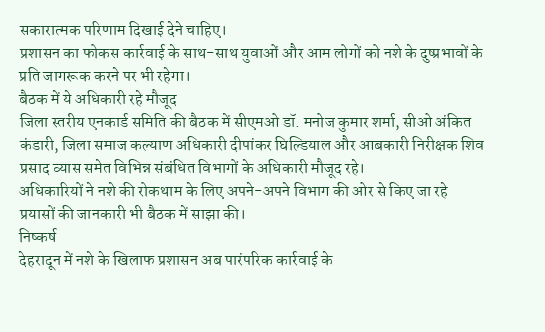सकारात्मक परिणाम दिखाई देने चाहिए।
प्रशासन का फोकस कार्रवाई के साथ-साथ युवाओं और आम लोगों को नशे के दुष्प्रभावों के प्रति जागरूक करने पर भी रहेगा।
बैठक में ये अधिकारी रहे मौजूद
जिला स्तरीय एनकार्ड समिति की बैठक में सीएमओ डॉ. मनोज कुमार शर्मा, सीओ अंकित कंडारी, जिला समाज कल्याण अधिकारी दीपांकर घिल्डियाल और आबकारी निरीक्षक शिव प्रसाद व्यास समेत विभिन्न संबंधित विभागों के अधिकारी मौजूद रहे।
अधिकारियों ने नशे की रोकथाम के लिए अपने-अपने विभाग की ओर से किए जा रहे प्रयासों की जानकारी भी बैठक में साझा की।
निष्कर्ष
देहरादून में नशे के खिलाफ प्रशासन अब पारंपरिक कार्रवाई के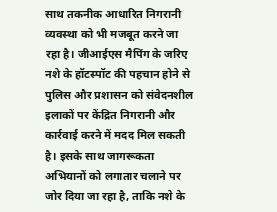साथ तकनीक आधारित निगरानी व्यवस्था को भी मजबूत करने जा रहा है। जीआईएस मैपिंग के जरिए नशे के हॉटस्पॉट की पहचान होने से पुलिस और प्रशासन को संवेदनशील इलाकों पर केंद्रित निगरानी और कार्रवाई करने में मदद मिल सकती है। इसके साथ जागरूकता अभियानों को लगातार चलाने पर जोर दिया जा रहा है, ताकि नशे के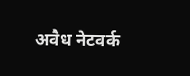अवैध नेटवर्क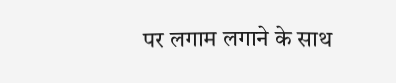पर लगाम लगाने के साथ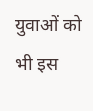युवाओं को भी इस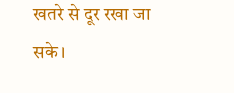खतरे से दूर रखा जा सके।